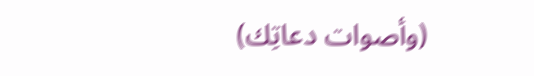(وأصوات دعاتِك)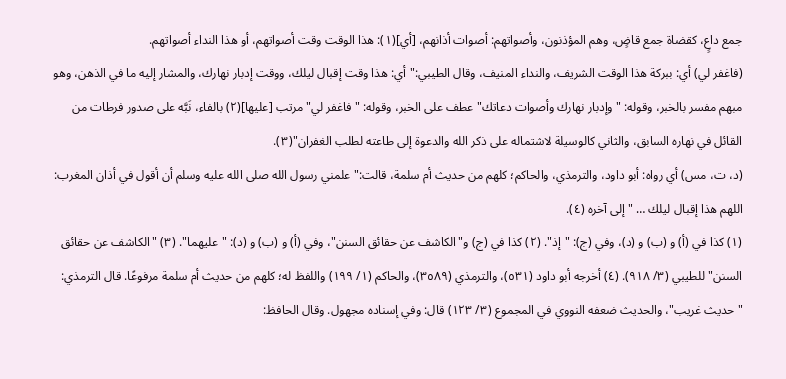جمع داعٍ، كقضاة جمع قاضٍ، وهم المؤذنون، وأصواتهم: أصوات أذانهم، [أي](١): هذا الوقت وقت أصواتهم، أو هذا النداء أصواتهم.
(فاغفر لي) أي: ببركة هذا الوقت الشريف، والنداء المنيف، وقال الطيبي:"أي: هذا وقت إقبال ليلك، ووقت إدبار نهارك، والمشار إليه ما في الذهن، وهو مبهم مفسر بالخبر، وقوله: "وإدبار نهارك وأصوات دعاتك" عطف على الخبر، وقوله: "فاغفر لي" مرتب [عليها](٢) بالفاء، نَبَّه على صدور فرطات من القائل في نهاره السابق، والثاني كالوسيلة لاشتماله على ذكر الله والدعوة إلى طاعته لطلب الغفران"(٣).
(د، ت، مس) أي رواه: أبو داود، والترمذي، والحاكم؛ كلهم من حديث أم سلمة، قالت:"علمني رسول الله صلى الله عليه وسلم أن أقول في أذان المغرب: اللهم هذا إقبال ليلك … " إلى آخره (٤).
(١) كذا في (أ) و (ب) و (د)، وفي (ج): "إذ". (٢) كذا في (ج) و"الكاشف عن حقائق السنن"، وفي (أ) و (ب) و (د): "عليهما". (٣) "الكاشف عن حقائق السنن" للطيبي (٣/ ٩١٨). (٤) أخرجه أبو داود (٥٣١)، والترمذي (٣٥٨٩)، والحاكم (١/ ١٩٩) واللفظ له؛ كلهم من حديث أم سلمة مرفوعًا. قال الترمذي: "حديث غريب"، والحديث ضعفه النووي في المجموع (٣/ ١٢٣) قال: وفي إسناده مجهول. وقال الحافظ: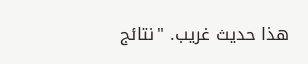هذا حديث غريب. "نتائج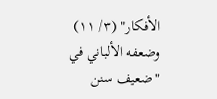الأفكار" (٣/ ١١) وضعفه الألباني في "ضعيف سنن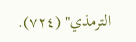الترمذي" (٧٢٤).